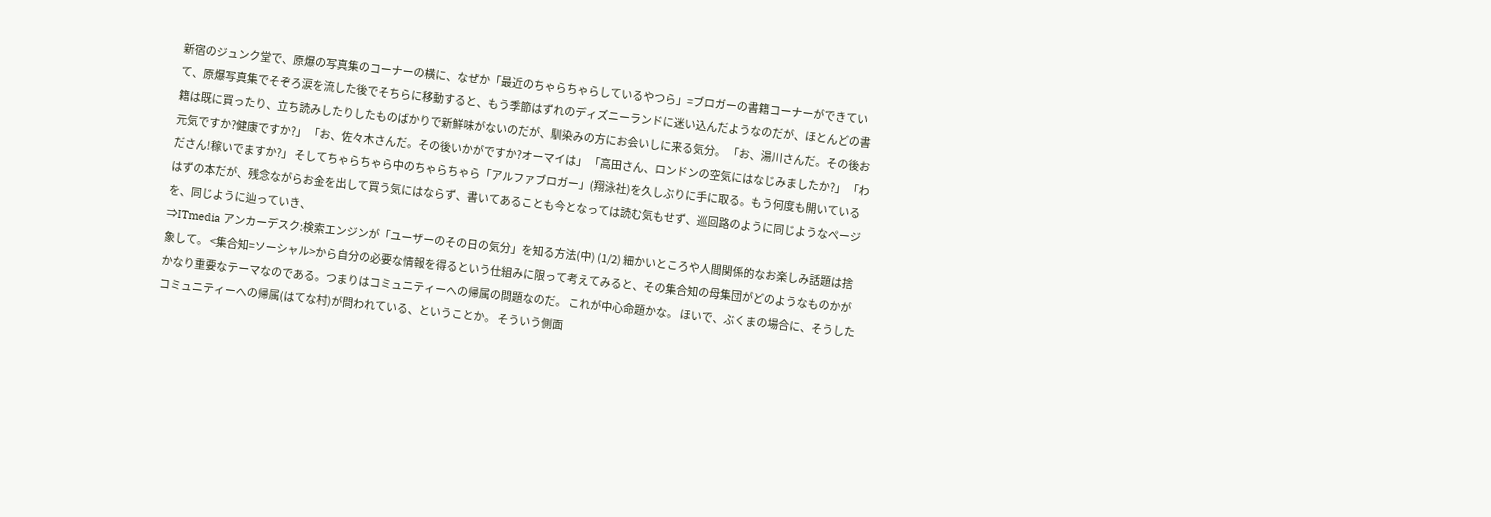新宿のジュンク堂で、原爆の写真集のコーナーの横に、なぜか「最近のちゃらちゃらしているやつら」=ブロガーの書籍コーナーができていて、原爆写真集でそぞろ涙を流した後でそちらに移動すると、もう季節はずれのディズニーランドに迷い込んだようなのだが、ほとんどの書籍は既に買ったり、立ち読みしたりしたものばかりで新鮮味がないのだが、馴染みの方にお会いしに来る気分。 「お、湯川さんだ。その後お元気ですか?健康ですか?」 「お、佐々木さんだ。その後いかがですか?オーマイは」 「高田さん、ロンドンの空気にはなじみましたか?」 「わださん!稼いでますか?」 そしてちゃらちゃら中のちゃらちゃら「アルファブロガー」(翔泳社)を久しぶりに手に取る。もう何度も開いているはずの本だが、残念ながらお金を出して買う気にはならず、書いてあることも今となっては読む気もせず、巡回路のように同じようなページを、同じように辿っていき、
⇒ITmedia アンカーデスク:検索エンジンが「ユーザーのその日の気分」を知る方法(中) (1/2) 細かいところや人間関係的なお楽しみ話題は捨象して。 <集合知=ソーシャル>から自分の必要な情報を得るという仕組みに限って考えてみると、その集合知の母集団がどのようなものかがかなり重要なテーマなのである。つまりはコミュニティーへの帰属の問題なのだ。 これが中心命題かな。 ほいで、ぶくまの場合に、そうしたコミュニティーへの帰属(はてな村)が問われている、ということか。 そういう側面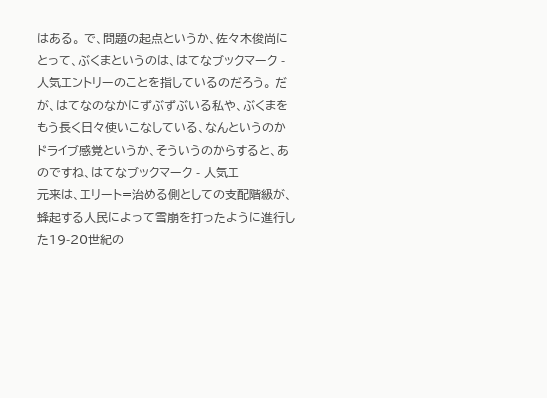はある。 で、問題の起点というか、佐々木俊尚にとって、ぶくまというのは、はてなブックマーク - 人気エントリーのことを指しているのだろう。 だが、はてなのなかにずぶずぶいる私や、ぶくまをもう長く日々使いこなしている、なんというのかドライブ感覚というか、そういうのからすると、あのですね、はてなブックマーク - 人気エ
元来は、エリート=治める側としての支配階級が、蜂起する人民によって雪崩を打ったように進行した19-20世紀の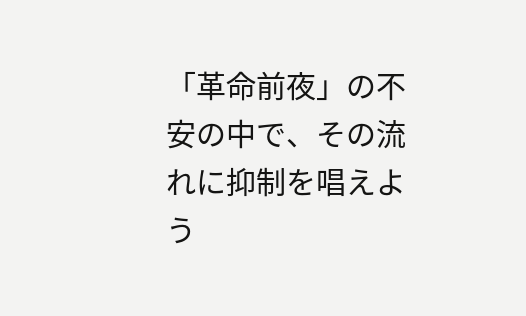「革命前夜」の不安の中で、その流れに抑制を唱えよう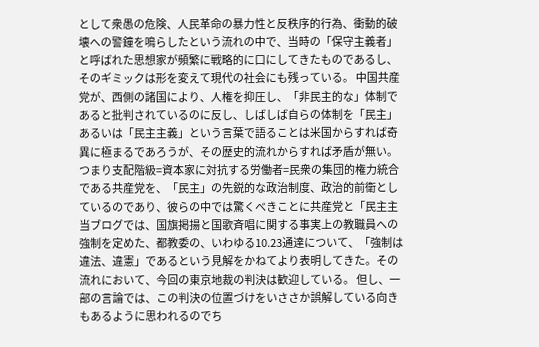として衆愚の危険、人民革命の暴力性と反秩序的行為、衝動的破壊への警鐘を鳴らしたという流れの中で、当時の「保守主義者」と呼ばれた思想家が頻繁に戦略的に口にしてきたものであるし、そのギミックは形を変えて現代の社会にも残っている。 中国共産党が、西側の諸国により、人権を抑圧し、「非民主的な」体制であると批判されているのに反し、しばしば自らの体制を「民主」あるいは「民主主義」という言葉で語ることは米国からすれば奇異に極まるであろうが、その歴史的流れからすれば矛盾が無い。つまり支配階級=資本家に対抗する労働者=民衆の集団的権力統合である共産党を、「民主」の先鋭的な政治制度、政治的前衛としているのであり、彼らの中では驚くべきことに共産党と「民主主
当ブログでは、国旗掲揚と国歌斉唱に関する事実上の教職員への強制を定めた、都教委の、いわゆる10.23通達について、「強制は違法、違憲」であるという見解をかねてより表明してきた。その流れにおいて、今回の東京地裁の判決は歓迎している。 但し、一部の言論では、この判決の位置づけをいささか誤解している向きもあるように思われるのでち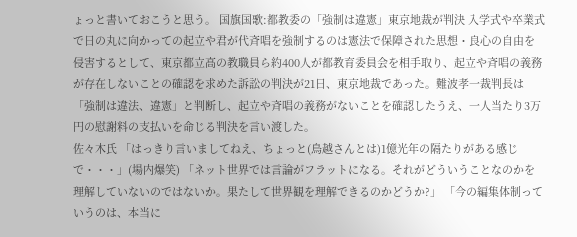ょっと書いておこうと思う。 国旗国歌:都教委の「強制は違憲」東京地裁が判決 入学式や卒業式で日の丸に向かっての起立や君が代斉唱を強制するのは憲法で保障された思想・良心の自由を侵害するとして、東京都立高の教職員ら約400人が都教育委員会を相手取り、起立や斉唱の義務が存在しないことの確認を求めた訴訟の判決が21日、東京地裁であった。難波孝一裁判長は「強制は違法、違憲」と判断し、起立や斉唱の義務がないことを確認したうえ、一人当たり3万円の慰謝料の支払いを命じる判決を言い渡した。
佐々木氏 「はっきり言いましてねえ、ちょっと(鳥越さんとは)1億光年の隔たりがある感じで・・・」(場内爆笑) 「ネット世界では言論がフラットになる。それがどういうことなのかを理解していないのではないか。果たして世界観を理解できるのかどうか?」 「今の編集体制っていうのは、本当に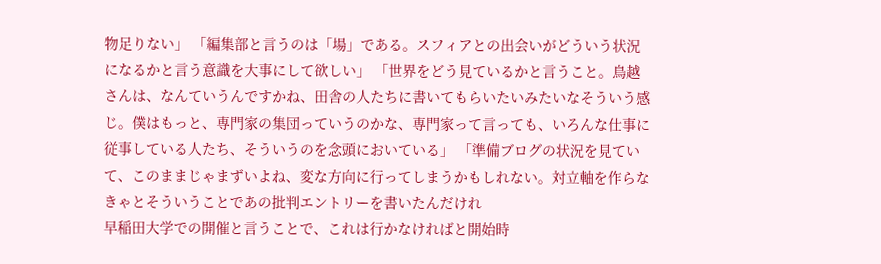物足りない」 「編集部と言うのは「場」である。スフィアとの出会いがどういう状況になるかと言う意識を大事にして欲しい」 「世界をどう見ているかと言うこと。鳥越さんは、なんていうんですかね、田舎の人たちに書いてもらいたいみたいなそういう感じ。僕はもっと、専門家の集団っていうのかな、専門家って言っても、いろんな仕事に従事している人たち、そういうのを念頭においている」 「準備ブログの状況を見ていて、このままじゃまずいよね、変な方向に行ってしまうかもしれない。対立軸を作らなきゃとそういうことであの批判エントリーを書いたんだけれ
早稲田大学での開催と言うことで、これは行かなければと開始時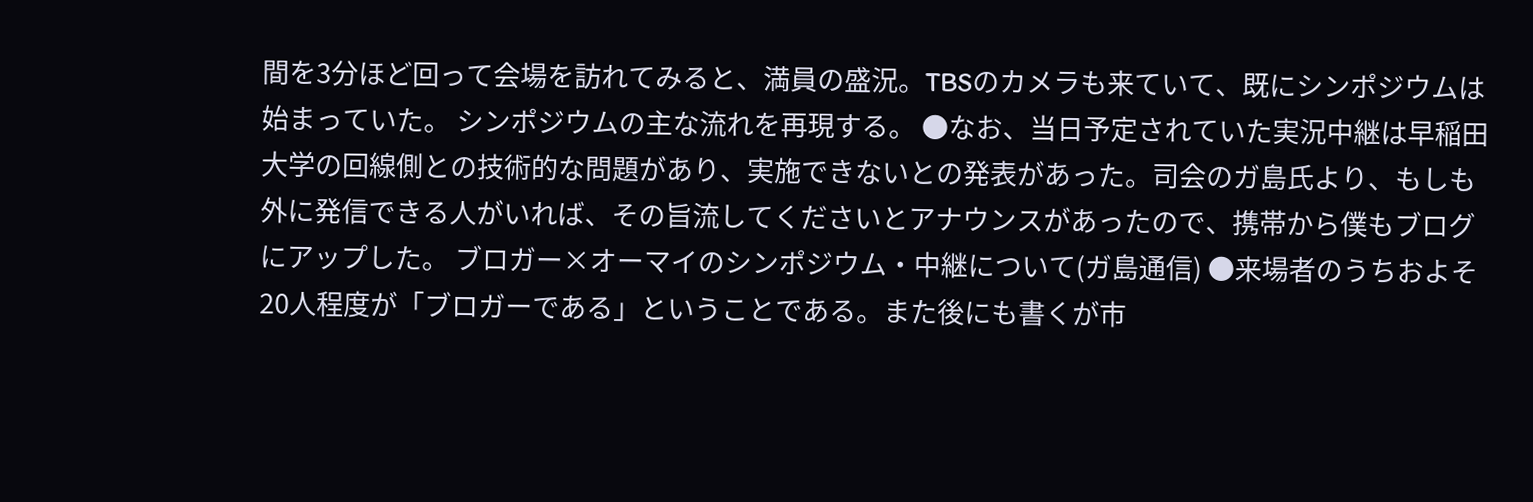間を3分ほど回って会場を訪れてみると、満員の盛況。TBSのカメラも来ていて、既にシンポジウムは始まっていた。 シンポジウムの主な流れを再現する。 ●なお、当日予定されていた実況中継は早稲田大学の回線側との技術的な問題があり、実施できないとの発表があった。司会のガ島氏より、もしも外に発信できる人がいれば、その旨流してくださいとアナウンスがあったので、携帯から僕もブログにアップした。 ブロガー×オーマイのシンポジウム・中継について(ガ島通信) ●来場者のうちおよそ20人程度が「ブロガーである」ということである。また後にも書くが市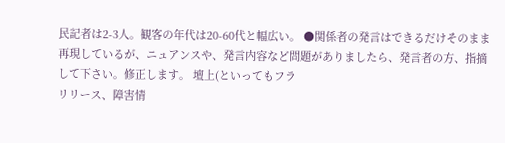民記者は2-3人。観客の年代は20-60代と幅広い。 ●関係者の発言はできるだけそのまま再現しているが、ニュアンスや、発言内容など問題がありましたら、発言者の方、指摘して下さい。修正します。 壇上(といってもフラ
リリース、障害情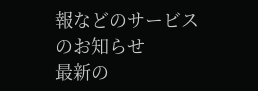報などのサービスのお知らせ
最新の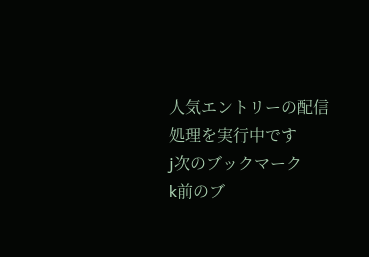人気エントリーの配信
処理を実行中です
j次のブックマーク
k前のブ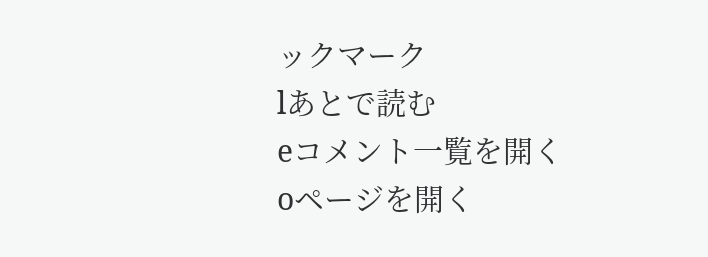ックマーク
lあとで読む
eコメント一覧を開く
oページを開く